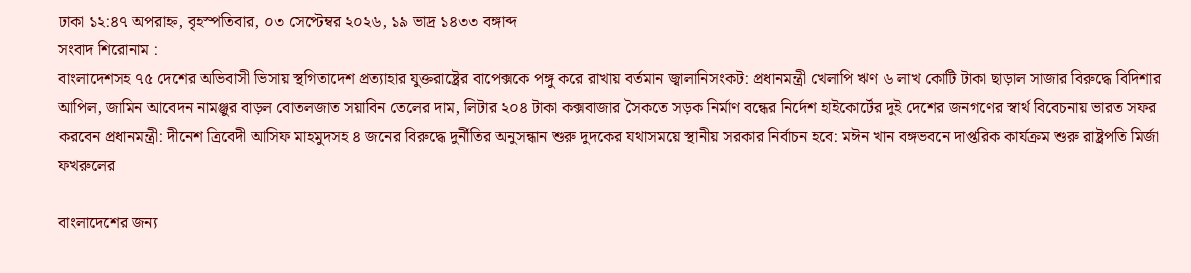ঢাকা ১২:৪৭ অপরাহ্ন, বৃহস্পতিবার, ০৩ সেপ্টেম্বর ২০২৬, ১৯ ভাদ্র ১৪৩৩ বঙ্গাব্দ
সংবাদ শিরোনাম :
বাংলাদেশসহ ৭৫ দেশের অভিবাসী ভিসায় স্থগিতাদেশ প্রত্যাহার যুক্তরাষ্ট্রের বাপেক্সকে পঙ্গু করে রাখায় বর্তমান জ্বালানিসংকট: প্রধানমন্ত্রী খেলাপি ঋণ ৬ লাখ কোটি টাকা ছাড়াল সাজার বিরুদ্ধে বিদিশার আপিল, জামিন আবেদন নামঞ্জুর বাড়ল বোতলজাত সয়াবিন তেলের দাম, লিটার ২০৪ টাকা কক্সবাজার সৈকতে সড়ক নির্মাণ বন্ধের নির্দেশ হাইকোর্টের দুই দেশের জনগণের স্বার্থ বিবেচনায় ভারত সফর করবেন প্রধানমন্ত্রী: দীনেশ ত্রিবেদী আসিফ মাহমুদসহ ৪ জনের বিরুদ্ধে দুর্নীতির অনুসন্ধান শুরু দুদকের যথাসময়ে স্থানীয় সরকার নির্বাচন হবে: মঈন খান বঙ্গভবনে দাপ্তরিক কার্যক্রম শুরু রাষ্ট্রপতি মির্জা ফখরুলের

বাংলাদেশের জন্য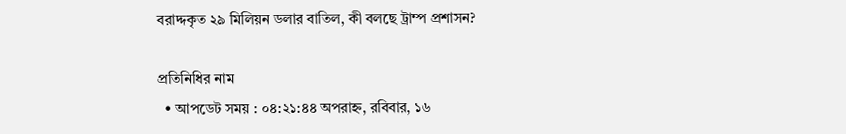বরাদ্দকৃত ২৯ মিলিয়ন ডলার বাতিল, কী বলছে ট্রাম্প প্রশাসন?

প্রতিনিধির নাম
  • আপডেট সময় : ০৪:২১:৪৪ অপরাহ্ন, রবিবার, ১৬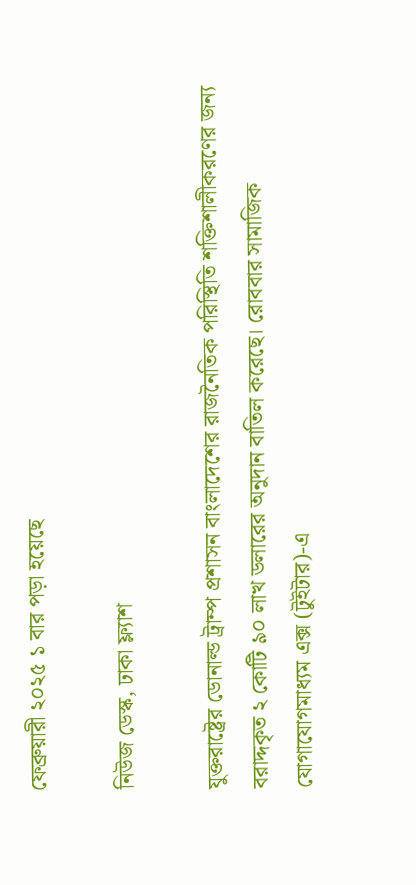ফেব্রুয়ারী ২০২৫ ১ বার পড়া হয়েছে

নিউজ ডেস্ক, ঢাকা ফ্ল্যাশ

যুক্তরাষ্ট্রের ডোনাল্ড ট্রাম্প প্রশাসন বাংলাদেশের রাজনৈতিক পরিস্থিতি শক্তিশালীকরণের জন্য বরাদ্দকৃত ২ কোটি ৯০ লাখ ডলারের অনুদান বাতিল করেছে। রোববার সামাজিক যোগাযোগমাধ্যম এক্স (টুইটার)-এ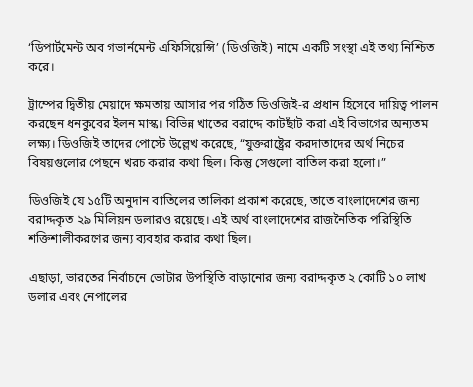‘ডিপার্টমেন্ট অব গভার্নমেন্ট এফিসিয়েন্সি’ (ডিওজিই) নামে একটি সংস্থা এই তথ্য নিশ্চিত করে।

ট্রাম্পের দ্বিতীয় মেয়াদে ক্ষমতায় আসার পর গঠিত ডিওজিই-র প্রধান হিসেবে দায়িত্ব পালন করছেন ধনকুবের ইলন মাস্ক। বিভিন্ন খাতের বরাদ্দে কাটছাঁট করা এই বিভাগের অন্যতম লক্ষ্য। ডিওজিই তাদের পোস্টে উল্লেখ করেছে, “যুক্তরাষ্ট্রের করদাতাদের অর্থ নিচের বিষয়গুলোর পেছনে খরচ করার কথা ছিল। কিন্তু সেগুলো বাতিল করা হলো।”

ডিওজিই যে ১৫টি অনুদান বাতিলের তালিকা প্রকাশ করেছে, তাতে বাংলাদেশের জন্য বরাদ্দকৃত ২৯ মিলিয়ন ডলারও রয়েছে। এই অর্থ বাংলাদেশের রাজনৈতিক পরিস্থিতি শক্তিশালীকরণের জন্য ব্যবহার করার কথা ছিল।

এছাড়া, ভারতের নির্বাচনে ভোটার উপস্থিতি বাড়ানোর জন্য বরাদ্দকৃত ২ কোটি ১০ লাখ ডলার এবং নেপালের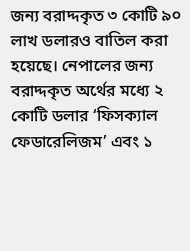জন্য বরাদ্দকৃত ৩ কোটি ৯০ লাখ ডলারও বাতিল করা হয়েছে। নেপালের জন্য বরাদ্দকৃত অর্থের মধ্যে ২ কোটি ডলার ‘ফিসক্যাল ফেডারেলিজম’ এবং ১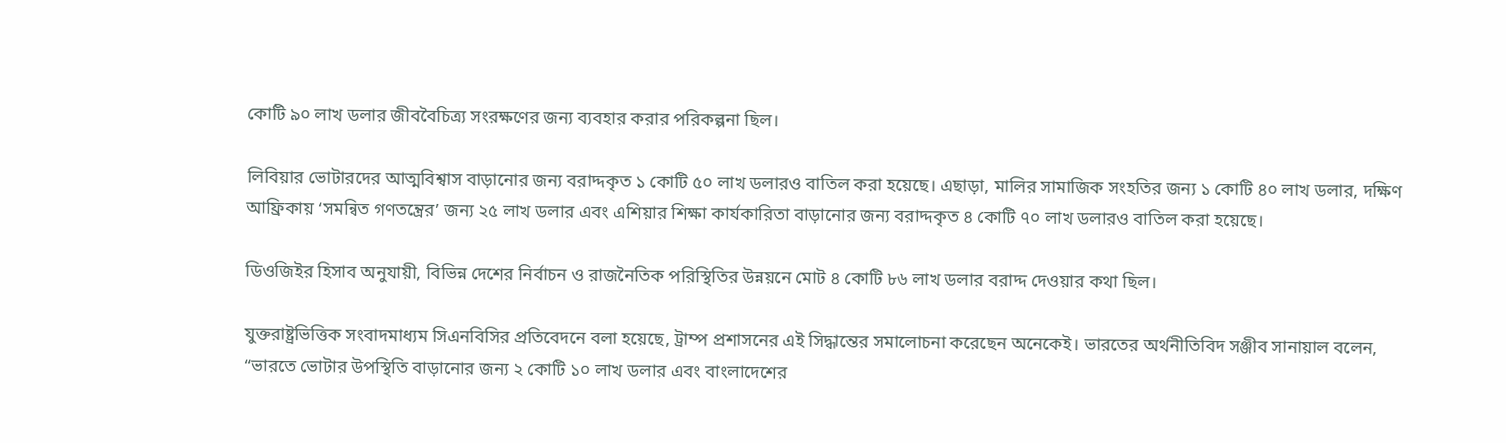কোটি ৯০ লাখ ডলার জীববৈচিত্র্য সংরক্ষণের জন্য ব্যবহার করার পরিকল্পনা ছিল।

লিবিয়ার ভোটারদের আত্মবিশ্বাস বাড়ানোর জন্য বরাদ্দকৃত ১ কোটি ৫০ লাখ ডলারও বাতিল করা হয়েছে। এছাড়া, মালির সামাজিক সংহতির জন্য ১ কোটি ৪০ লাখ ডলার, দক্ষিণ আফ্রিকায় ‘সমন্বিত গণতন্ত্রের’ জন্য ২৫ লাখ ডলার এবং এশিয়ার শিক্ষা কার্যকারিতা বাড়ানোর জন্য বরাদ্দকৃত ৪ কোটি ৭০ লাখ ডলারও বাতিল করা হয়েছে।

ডিওজিইর হিসাব অনুযায়ী, বিভিন্ন দেশের নির্বাচন ও রাজনৈতিক পরিস্থিতির উন্নয়নে মোট ৪ কোটি ৮৬ লাখ ডলার বরাদ্দ দেওয়ার কথা ছিল।

যুক্তরাষ্ট্রভিত্তিক সংবাদমাধ্যম সিএনবিসির প্রতিবেদনে বলা হয়েছে, ট্রাম্প প্রশাসনের এই সিদ্ধান্তের সমালোচনা করেছেন অনেকেই। ভারতের অর্থনীতিবিদ সঞ্জীব সানায়াল বলেন, “ভারতে ভোটার উপস্থিতি বাড়ানোর জন্য ২ কোটি ১০ লাখ ডলার এবং বাংলাদেশের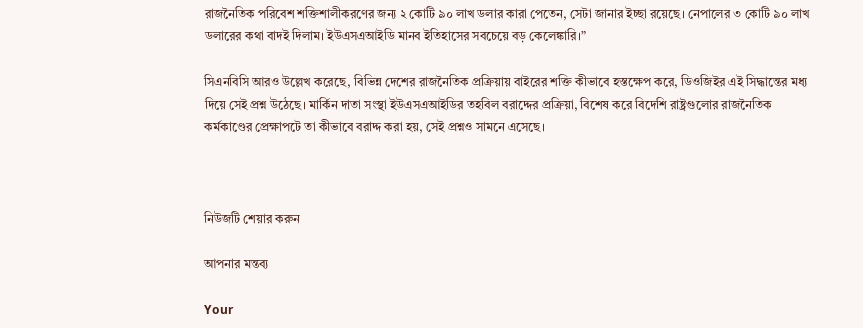রাজনৈতিক পরিবেশ শক্তিশালীকরণের জন্য ২ কোটি ৯০ লাখ ডলার কারা পেতেন, সেটা জানার ইচ্ছা রয়েছে। নেপালের ৩ কোটি ৯০ লাখ ডলারের কথা বাদই দিলাম। ইউএসএআইডি মানব ইতিহাসের সবচেয়ে বড় কেলেঙ্কারি।”

সিএনবিসি আরও উল্লেখ করেছে, বিভিন্ন দেশের রাজনৈতিক প্রক্রিয়ায় বাইরের শক্তি কীভাবে হস্তক্ষেপ করে, ডিওজিইর এই সিদ্ধান্তের মধ্য দিয়ে সেই প্রশ্ন উঠেছে। মার্কিন দাতা সংস্থা ইউএসএআইডির তহবিল বরাদ্দের প্রক্রিয়া, বিশেষ করে বিদেশি রাষ্ট্রগুলোর রাজনৈতিক কর্মকাণ্ডের প্রেক্ষাপটে তা কীভাবে বরাদ্দ করা হয়, সেই প্রশ্নও সামনে এসেছে।



নিউজটি শেয়ার করুন

আপনার মন্তব্য

Your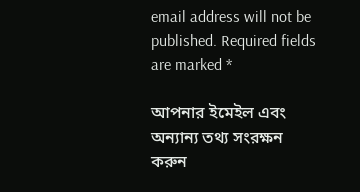email address will not be published. Required fields are marked *

আপনার ইমেইল এবং অন্যান্য তথ্য সংরক্ষন করুন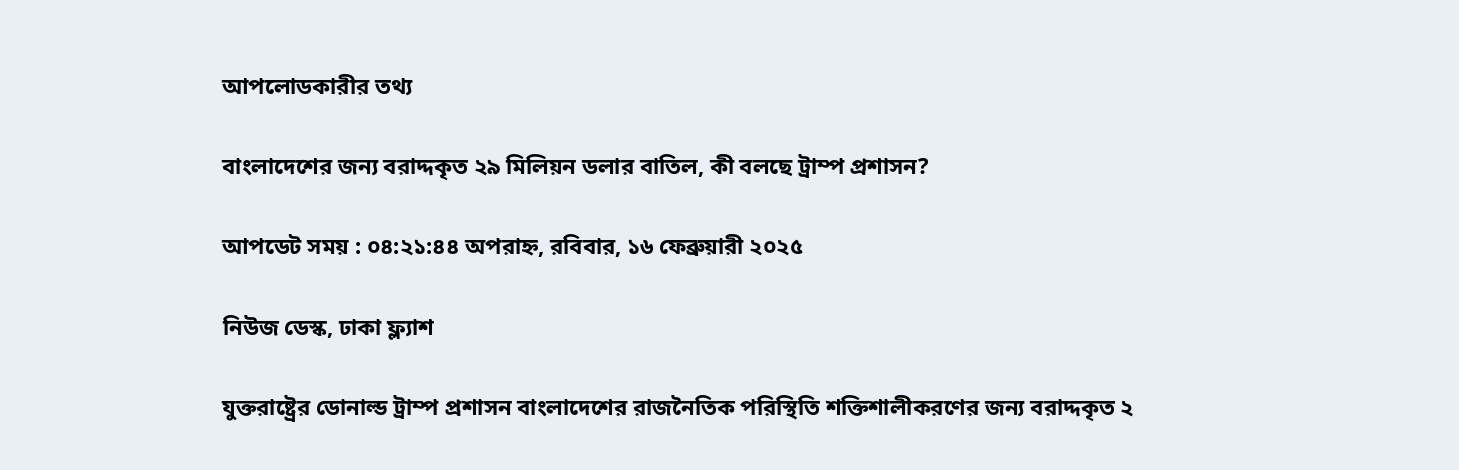আপলোডকারীর তথ্য

বাংলাদেশের জন্য বরাদ্দকৃত ২৯ মিলিয়ন ডলার বাতিল, কী বলছে ট্রাম্প প্রশাসন?

আপডেট সময় : ০৪:২১:৪৪ অপরাহ্ন, রবিবার, ১৬ ফেব্রুয়ারী ২০২৫

নিউজ ডেস্ক, ঢাকা ফ্ল্যাশ

যুক্তরাষ্ট্রের ডোনাল্ড ট্রাম্প প্রশাসন বাংলাদেশের রাজনৈতিক পরিস্থিতি শক্তিশালীকরণের জন্য বরাদ্দকৃত ২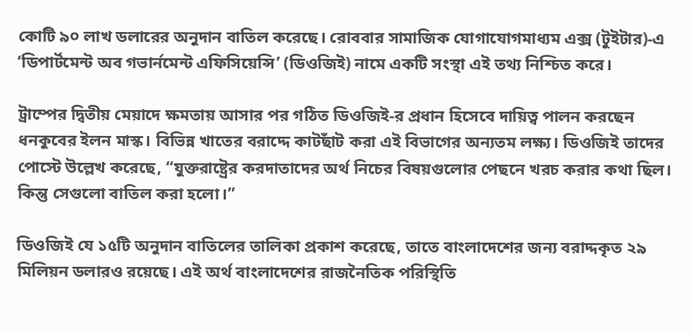কোটি ৯০ লাখ ডলারের অনুদান বাতিল করেছে। রোববার সামাজিক যোগাযোগমাধ্যম এক্স (টুইটার)-এ ‘ডিপার্টমেন্ট অব গভার্নমেন্ট এফিসিয়েন্সি’ (ডিওজিই) নামে একটি সংস্থা এই তথ্য নিশ্চিত করে।

ট্রাম্পের দ্বিতীয় মেয়াদে ক্ষমতায় আসার পর গঠিত ডিওজিই-র প্রধান হিসেবে দায়িত্ব পালন করছেন ধনকুবের ইলন মাস্ক। বিভিন্ন খাতের বরাদ্দে কাটছাঁট করা এই বিভাগের অন্যতম লক্ষ্য। ডিওজিই তাদের পোস্টে উল্লেখ করেছে, “যুক্তরাষ্ট্রের করদাতাদের অর্থ নিচের বিষয়গুলোর পেছনে খরচ করার কথা ছিল। কিন্তু সেগুলো বাতিল করা হলো।”

ডিওজিই যে ১৫টি অনুদান বাতিলের তালিকা প্রকাশ করেছে, তাতে বাংলাদেশের জন্য বরাদ্দকৃত ২৯ মিলিয়ন ডলারও রয়েছে। এই অর্থ বাংলাদেশের রাজনৈতিক পরিস্থিতি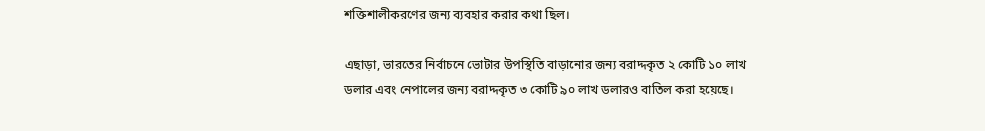শক্তিশালীকরণের জন্য ব্যবহার করার কথা ছিল।

এছাড়া, ভারতের নির্বাচনে ভোটার উপস্থিতি বাড়ানোর জন্য বরাদ্দকৃত ২ কোটি ১০ লাখ ডলার এবং নেপালের জন্য বরাদ্দকৃত ৩ কোটি ৯০ লাখ ডলারও বাতিল করা হয়েছে।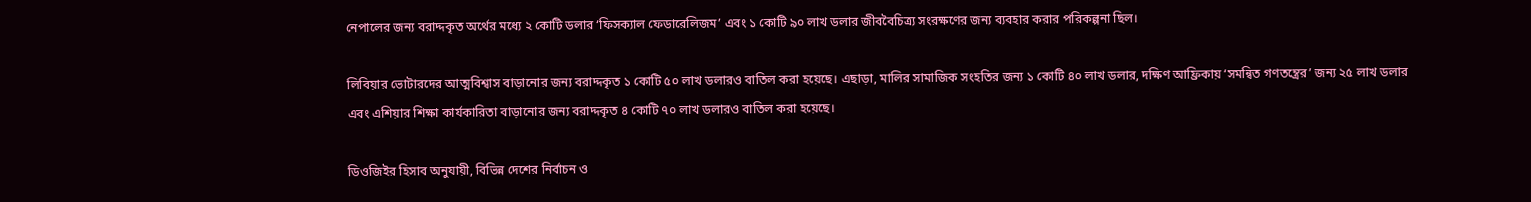নেপালের জন্য বরাদ্দকৃত অর্থের মধ্যে ২ কোটি ডলার ‘ফিসক্যাল ফেডারেলিজম’ এবং ১ কোটি ৯০ লাখ ডলার জীববৈচিত্র্য সংরক্ষণের জন্য ব্যবহার করার পরিকল্পনা ছিল।

লিবিয়ার ভোটারদের আত্মবিশ্বাস বাড়ানোর জন্য বরাদ্দকৃত ১ কোটি ৫০ লাখ ডলারও বাতিল করা হয়েছে। এছাড়া, মালির সামাজিক সংহতির জন্য ১ কোটি ৪০ লাখ ডলার, দক্ষিণ আফ্রিকায় ‘সমন্বিত গণতন্ত্রের’ জন্য ২৫ লাখ ডলার এবং এশিয়ার শিক্ষা কার্যকারিতা বাড়ানোর জন্য বরাদ্দকৃত ৪ কোটি ৭০ লাখ ডলারও বাতিল করা হয়েছে।

ডিওজিইর হিসাব অনুযায়ী, বিভিন্ন দেশের নির্বাচন ও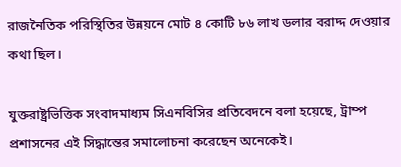রাজনৈতিক পরিস্থিতির উন্নয়নে মোট ৪ কোটি ৮৬ লাখ ডলার বরাদ্দ দেওয়ার কথা ছিল।

যুক্তরাষ্ট্রভিত্তিক সংবাদমাধ্যম সিএনবিসির প্রতিবেদনে বলা হয়েছে, ট্রাম্প প্রশাসনের এই সিদ্ধান্তের সমালোচনা করেছেন অনেকেই।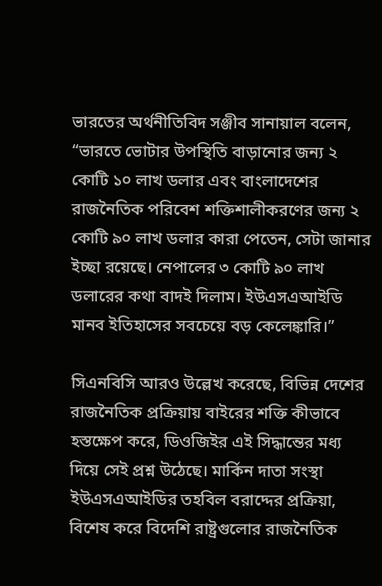ভারতের অর্থনীতিবিদ সঞ্জীব সানায়াল বলেন, “ভারতে ভোটার উপস্থিতি বাড়ানোর জন্য ২ কোটি ১০ লাখ ডলার এবং বাংলাদেশের রাজনৈতিক পরিবেশ শক্তিশালীকরণের জন্য ২ কোটি ৯০ লাখ ডলার কারা পেতেন, সেটা জানার ইচ্ছা রয়েছে। নেপালের ৩ কোটি ৯০ লাখ ডলারের কথা বাদই দিলাম। ইউএসএআইডি মানব ইতিহাসের সবচেয়ে বড় কেলেঙ্কারি।”

সিএনবিসি আরও উল্লেখ করেছে, বিভিন্ন দেশের রাজনৈতিক প্রক্রিয়ায় বাইরের শক্তি কীভাবে হস্তক্ষেপ করে, ডিওজিইর এই সিদ্ধান্তের মধ্য দিয়ে সেই প্রশ্ন উঠেছে। মার্কিন দাতা সংস্থা ইউএসএআইডির তহবিল বরাদ্দের প্রক্রিয়া, বিশেষ করে বিদেশি রাষ্ট্রগুলোর রাজনৈতিক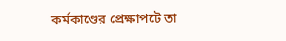কর্মকাণ্ডের প্রেক্ষাপটে তা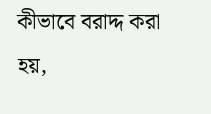কীভাবে বরাদ্দ করা হয়,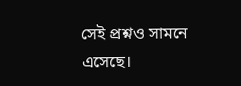সেই প্রশ্নও সামনে এসেছে।